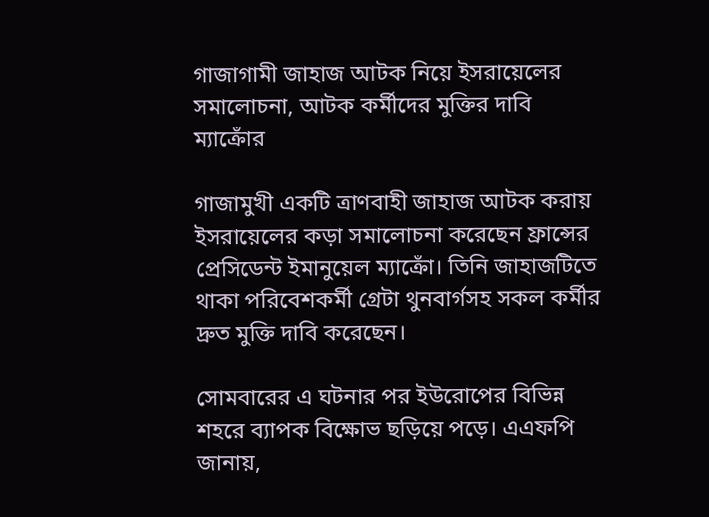গাজাগামী জাহাজ আটক নিয়ে ইসরায়েলের সমালোচনা, আটক কর্মীদের মুক্তির দাবি ম্যাক্রোঁর

গাজামুখী একটি ত্রাণবাহী জাহাজ আটক করায় ইসরায়েলের কড়া সমালোচনা করেছেন ফ্রান্সের প্রেসিডেন্ট ইমানুয়েল ম্যাক্রোঁ। তিনি জাহাজটিতে থাকা পরিবেশকর্মী গ্রেটা থুনবার্গসহ সকল কর্মীর দ্রুত মুক্তি দাবি করেছেন।

সোমবারের এ ঘটনার পর ইউরোপের বিভিন্ন শহরে ব্যাপক বিক্ষোভ ছড়িয়ে পড়ে। এএফপি জানায়,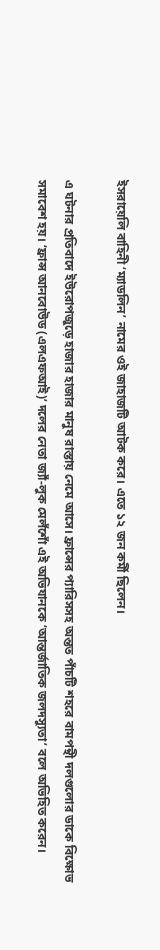ইসরায়েলি বাহিনী ‘ম্যাডলিন’ নামের ওই জাহাজটি আটক করে। এতে ১২ জন কর্মী ছিলেন।

এ ঘটনার প্রতিবাদে ইউরোপজুড়ে হাজার হাজার মানুষ রাস্তায় নেমে আসে। ফ্রান্সের প্যারিসসহ অন্তত পাঁচটি শহরে বামপন্থী দলগুলোর ডাকে বিক্ষোভ সমাবেশ হয়। ‘ফ্রান্স আনবোউড (এলএফআই)’ দলের নেতা জ্যাঁ-লুক মেলঁশোঁ এই অভিযানকে ‘আন্তর্জাতিক জলদস্যুতা’ বলে অভিহিত করেন।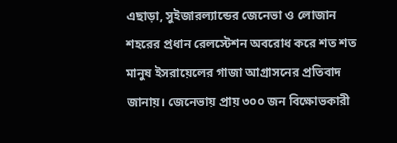এছাড়া, সুইজারল্যান্ডের জেনেভা ও লোজান শহরের প্রধান রেলস্টেশন অবরোধ করে শত শত মানুষ ইসরায়েলের গাজা আগ্রাসনের প্রতিবাদ জানায়। জেনেভায় প্রায় ৩০০ জন বিক্ষোভকারী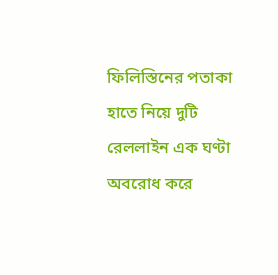ফিলিস্তিনের পতাকা হাতে নিয়ে দুটি রেললাইন এক ঘণ্টা অবরোধ করে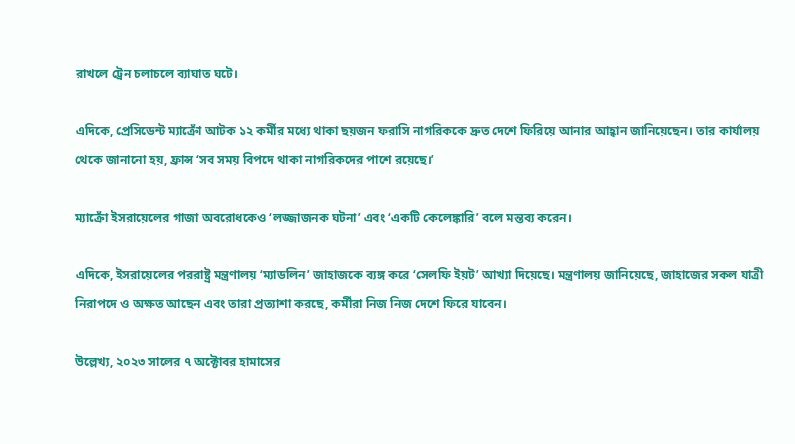রাখলে ট্রেন চলাচলে ব্যাঘাত ঘটে।

এদিকে, প্রেসিডেন্ট ম্যাক্রোঁ আটক ১২ কর্মীর মধ্যে থাকা ছয়জন ফরাসি নাগরিককে দ্রুত দেশে ফিরিয়ে আনার আহ্বান জানিয়েছেন। তার কার্যালয় থেকে জানানো হয়, ফ্রান্স ‘সব সময় বিপদে থাকা নাগরিকদের পাশে রয়েছে।’

ম্যাক্রোঁ ইসরায়েলের গাজা অবরোধকেও ‘লজ্জাজনক ঘটনা’ এবং ‘একটি কেলেঙ্কারি’ বলে মন্তব্য করেন।

এদিকে, ইসরায়েলের পররাষ্ট্র মন্ত্রণালয় ‘ম্যাডলিন’ জাহাজকে ব্যঙ্গ করে ‘সেলফি ইয়ট’ আখ্যা দিয়েছে। মন্ত্রণালয় জানিয়েছে, জাহাজের সকল যাত্রী নিরাপদে ও অক্ষত আছেন এবং তারা প্রত্যাশা করছে, কর্মীরা নিজ নিজ দেশে ফিরে যাবেন।

উল্লেখ্য, ২০২৩ সালের ৭ অক্টোবর হামাসের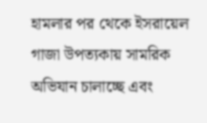হামলার পর থেকে ইসরায়েল গাজা উপত্যকায় সামরিক অভিযান চালাচ্ছে এবং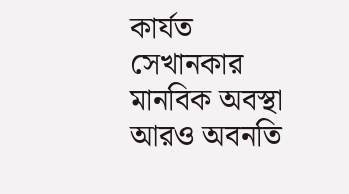কার্যত সেখানকার মানবিক অবস্থা আরও অবনতি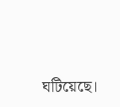ঘটিয়েছে।